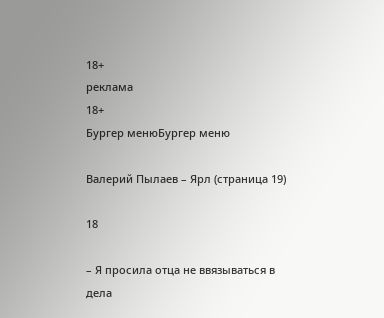18+
реклама
18+
Бургер менюБургер меню

Валерий Пылаев – Ярл (страница 19)

18

– Я просила отца не ввязываться в дела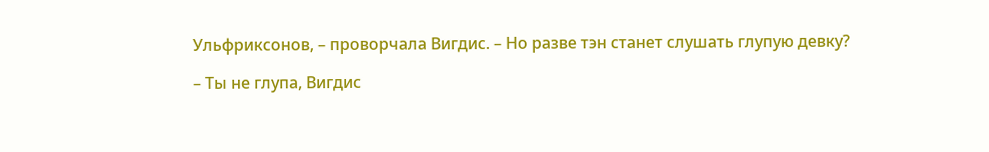Ульфриксонов, – проворчала Вигдис. – Но разве тэн станет слушать глупую девку?

– Ты не глупа, Вигдис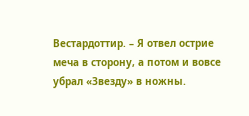Вестардоттир. – Я отвел острие меча в сторону, а потом и вовсе убрал «Звезду» в ножны.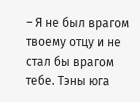– Я не был врагом твоему отцу и не стал бы врагом тебе. Тэны юга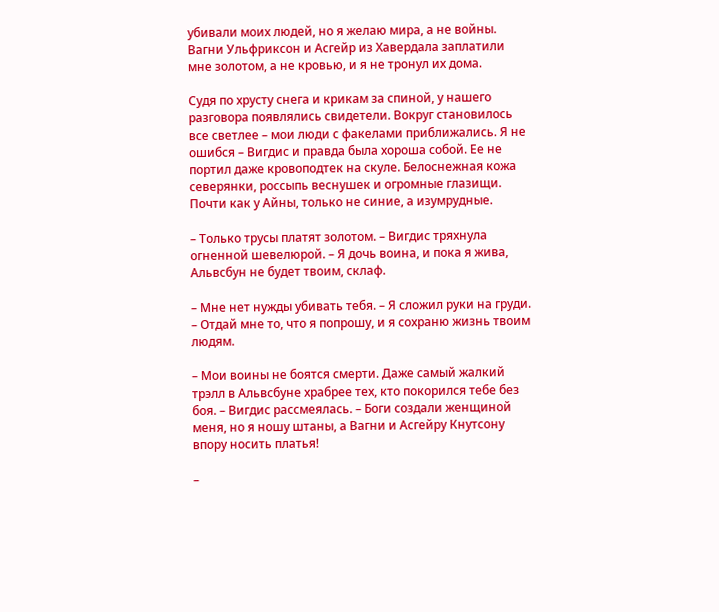убивали моих людей, но я желаю мира, а не войны. Вагни Ульфриксон и Асгейр из Хавердала заплатили мне золотом, а не кровью, и я не тронул их дома.

Судя по хрусту снега и крикам за спиной, у нашего разговора появлялись свидетели. Вокруг становилось все светлее – мои люди с факелами приближались. Я не ошибся – Вигдис и правда была хороша собой. Ее не портил даже кровоподтек на скуле. Белоснежная кожа северянки, россыпь веснушек и огромные глазищи. Почти как у Айны, только не синие, а изумрудные.

– Только трусы платят золотом. – Вигдис тряхнула огненной шевелюрой. – Я дочь воина, и пока я жива, Альвсбун не будет твоим, склаф.

– Мне нет нужды убивать тебя. – Я сложил руки на груди. – Отдай мне то, что я попрошу, и я сохраню жизнь твоим людям.

– Мои воины не боятся смерти. Даже самый жалкий трэлл в Альвсбуне храбрее тех, кто покорился тебе без боя. – Вигдис рассмеялась. – Боги создали женщиной меня, но я ношу штаны, а Вагни и Асгейру Кнутсону впору носить платья!

–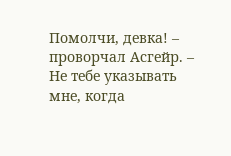Помолчи, девка! – проворчал Асгейр. – Не тебе указывать мне, когда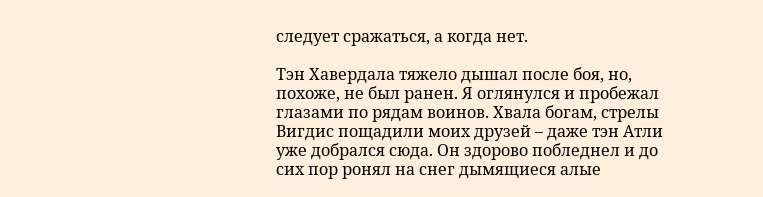следует сражаться, а когда нет.

Тэн Хавердала тяжело дышал после боя, но, похоже, не был ранен. Я оглянулся и пробежал глазами по рядам воинов. Хвала богам, стрелы Вигдис пощадили моих друзей – даже тэн Атли уже добрался сюда. Он здорово побледнел и до сих пор ронял на снег дымящиеся алые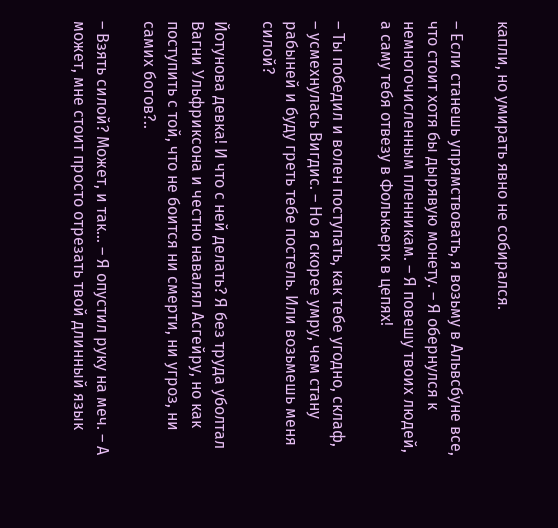капли, но умирать явно не собирался.

– Если станешь упрямствовать, я возьму в Альвсбуне все, что стоит хотя бы дырявую монету. – Я обернулся к немногочисленным пленникам. – Я повешу твоих людей, а саму тебя отвезу в Фолькьерк в цепях!

– Ты победил и волен поступать, как тебе угодно, склаф, – усмехнулась Вигдис. – Но я скорее умру, чем стану рабыней и буду греть тебе постель. Или возьмешь меня силой?

Йотунова девка! И что с ней делать? Я без труда уболтал Вагни Ульфриксона и честно навалял Асгейру, но как поступить с той, что не боится ни смерти, ни угроз, ни самих богов?..

– Взять силой? Может, и так… – Я опустил руку на меч. – А может, мне стоит просто отрезать твой длинный язык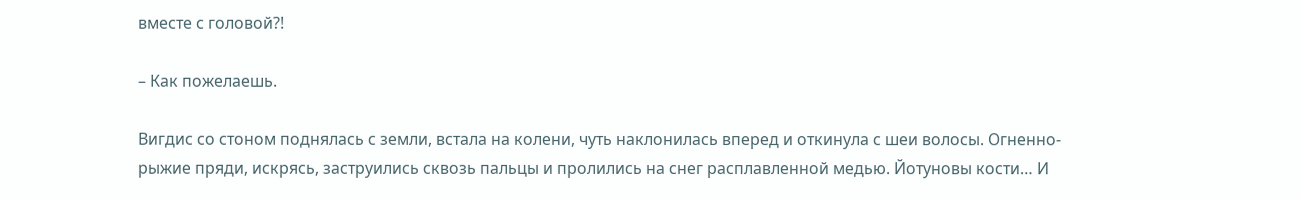вместе с головой?!

– Как пожелаешь.

Вигдис со стоном поднялась с земли, встала на колени, чуть наклонилась вперед и откинула с шеи волосы. Огненно-рыжие пряди, искрясь, заструились сквозь пальцы и пролились на снег расплавленной медью. Йотуновы кости… И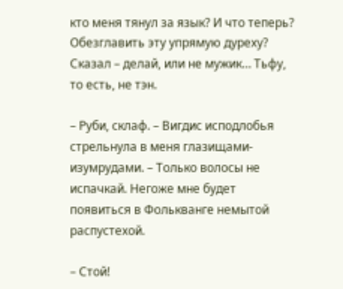кто меня тянул за язык? И что теперь? Обезглавить эту упрямую дуреху? Сказал – делай, или не мужик… Тьфу, то есть, не тэн.

– Руби, склаф. – Вигдис исподлобья стрельнула в меня глазищами-изумрудами. – Только волосы не испачкай. Негоже мне будет появиться в Фолькванге немытой распустехой.

– Стой!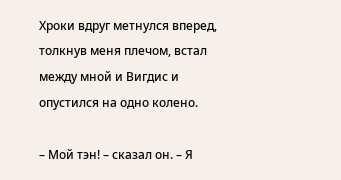Хроки вдруг метнулся вперед, толкнув меня плечом, встал между мной и Вигдис и опустился на одно колено.

– Мой тэн! – сказал он. – Я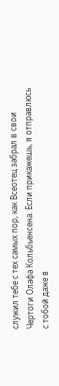служил тебе с тех самых пор, как Всеотец забрал в свои Чертоги Олафа Кольбьенсена. Если прикажешь, я отправлюсь с тобой даже в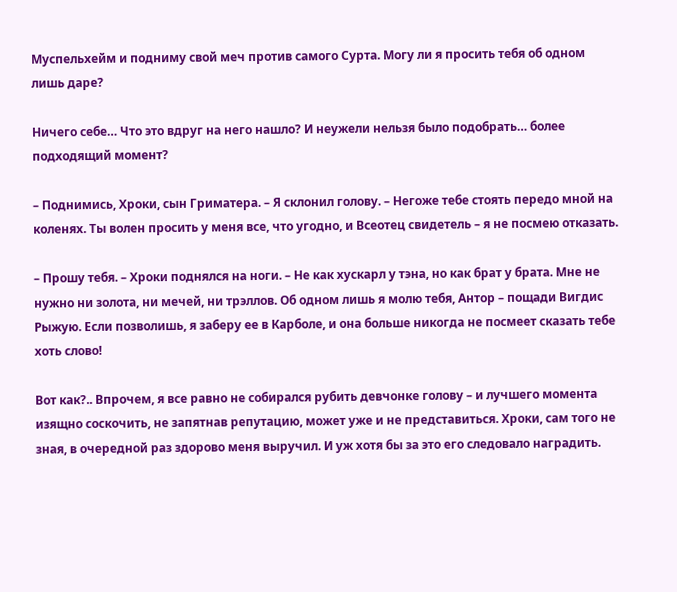Муспельхейм и подниму свой меч против самого Сурта. Могу ли я просить тебя об одном лишь даре?

Ничего себе… Что это вдруг на него нашло? И неужели нельзя было подобрать… более подходящий момент?

– Поднимись, Хроки, сын Гриматера. – Я склонил голову. – Негоже тебе стоять передо мной на коленях. Ты волен просить у меня все, что угодно, и Всеотец свидетель – я не посмею отказать.

– Прошу тебя. – Хроки поднялся на ноги. – Не как хускарл у тэна, но как брат у брата. Мне не нужно ни золота, ни мечей, ни трэллов. Об одном лишь я молю тебя, Антор – пощади Вигдис Рыжую. Если позволишь, я заберу ее в Карболе, и она больше никогда не посмеет сказать тебе хоть слово!

Вот как?.. Впрочем, я все равно не собирался рубить девчонке голову – и лучшего момента изящно соскочить, не запятнав репутацию, может уже и не представиться. Хроки, сам того не зная, в очередной раз здорово меня выручил. И уж хотя бы за это его следовало наградить.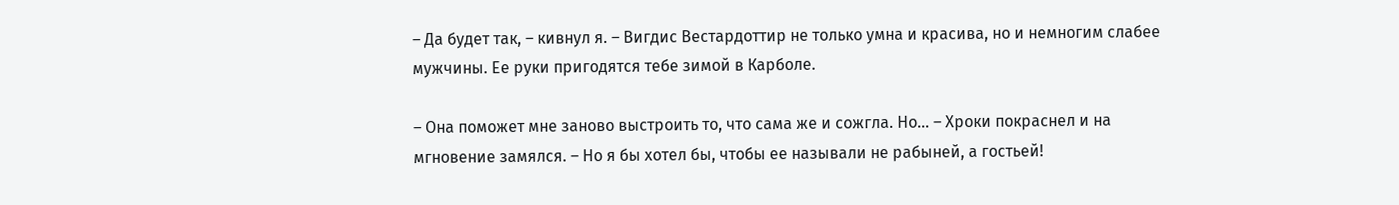– Да будет так, – кивнул я. – Вигдис Вестардоттир не только умна и красива, но и немногим слабее мужчины. Ее руки пригодятся тебе зимой в Карболе.

– Она поможет мне заново выстроить то, что сама же и сожгла. Но… – Хроки покраснел и на мгновение замялся. – Но я бы хотел бы, чтобы ее называли не рабыней, а гостьей!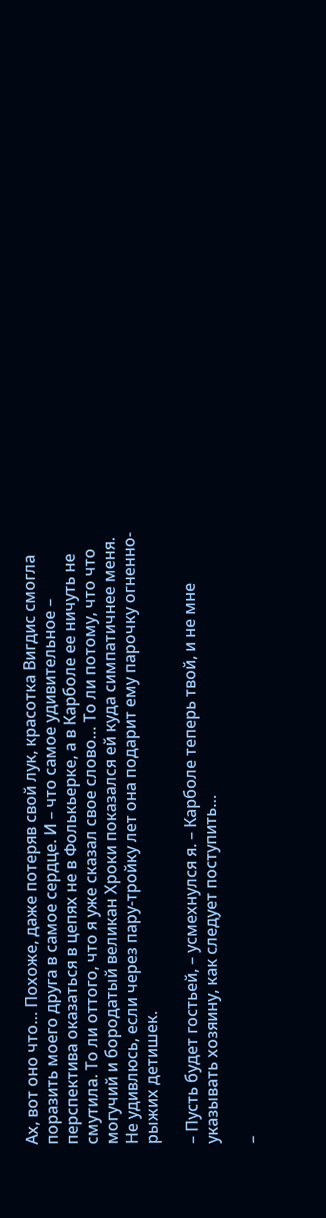Ах, вот оно что… Похоже, даже потеряв свой лук, красотка Вигдис смогла поразить моего друга в самое сердце. И – что самое удивительное – перспектива оказаться в цепях не в Фолькьерке, а в Карболе ее ничуть не смутила. То ли оттого, что я уже сказал свое слово… То ли потому, что что могучий и бородатый великан Хроки показался ей куда симпатичнее меня. Не удивлюсь, если через пару-тройку лет она подарит ему парочку огненно-рыжих детишек.

– Пусть будет гостьей, – усмехнулся я. – Карболе теперь твой, и не мне указывать хозяину, как следует поступить…

–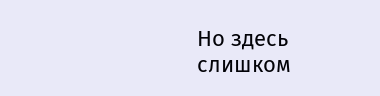Но здесь слишком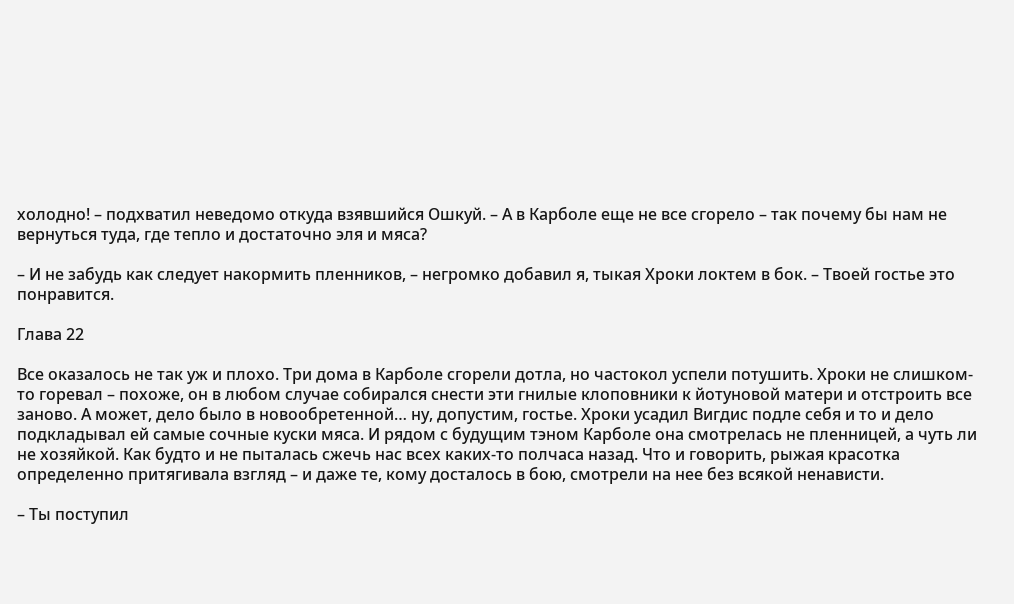холодно! – подхватил неведомо откуда взявшийся Ошкуй. – А в Карболе еще не все сгорело – так почему бы нам не вернуться туда, где тепло и достаточно эля и мяса?

– И не забудь как следует накормить пленников, – негромко добавил я, тыкая Хроки локтем в бок. – Твоей гостье это понравится.

Глава 22

Все оказалось не так уж и плохо. Три дома в Карболе сгорели дотла, но частокол успели потушить. Хроки не слишком-то горевал – похоже, он в любом случае собирался снести эти гнилые клоповники к йотуновой матери и отстроить все заново. А может, дело было в новообретенной… ну, допустим, гостье. Хроки усадил Вигдис подле себя и то и дело подкладывал ей самые сочные куски мяса. И рядом с будущим тэном Карболе она смотрелась не пленницей, а чуть ли не хозяйкой. Как будто и не пыталась сжечь нас всех каких-то полчаса назад. Что и говорить, рыжая красотка определенно притягивала взгляд – и даже те, кому досталось в бою, смотрели на нее без всякой ненависти.

– Ты поступил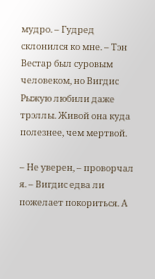мудро. – Гудред склонился ко мне. – Тэн Вестар был суровым человеком, но Вигдис Рыжую любили даже трэллы. Живой она куда полезнее, чем мертвой.

– Не уверен, – проворчал я. – Вигдис едва ли пожелает покориться. А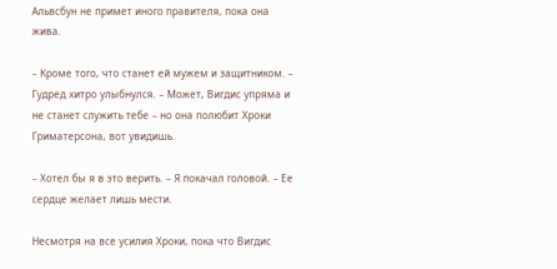Альвсбун не примет иного правителя, пока она жива.

– Кроме того, что станет ей мужем и защитником. – Гудред хитро улыбнулся. – Может, Вигдис упряма и не станет служить тебе – но она полюбит Хроки Гриматерсона, вот увидишь.

– Хотел бы я в это верить. – Я покачал головой. – Ее сердце желает лишь мести.

Несмотря на все усилия Хроки, пока что Вигдис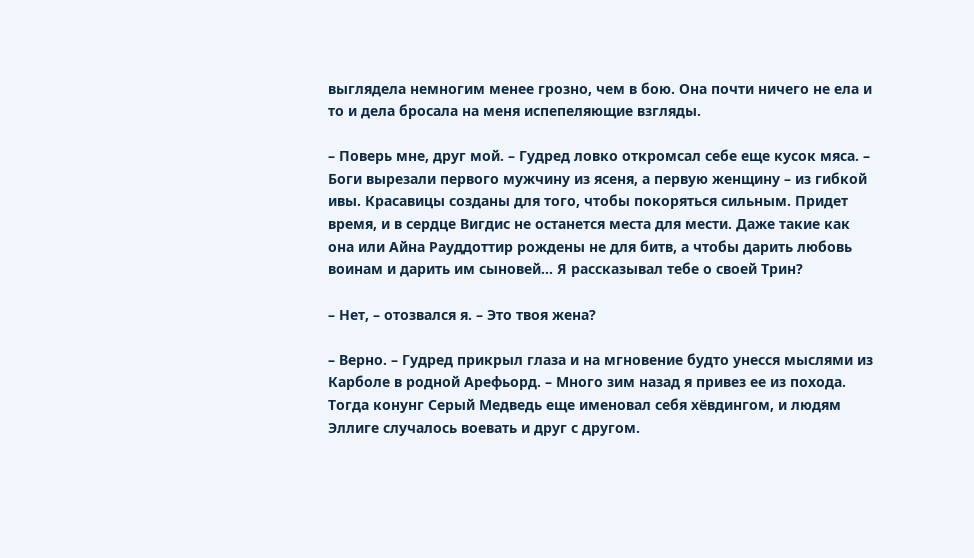выглядела немногим менее грозно, чем в бою. Она почти ничего не ела и то и дела бросала на меня испепеляющие взгляды.

– Поверь мне, друг мой. – Гудред ловко откромсал себе еще кусок мяса. – Боги вырезали первого мужчину из ясеня, а первую женщину – из гибкой ивы. Красавицы созданы для того, чтобы покоряться сильным. Придет время, и в сердце Вигдис не останется места для мести. Даже такие как она или Айна Рауддоттир рождены не для битв, а чтобы дарить любовь воинам и дарить им сыновей… Я рассказывал тебе о своей Трин?

– Нет, – отозвался я. – Это твоя жена?

– Верно. – Гудред прикрыл глаза и на мгновение будто унесся мыслями из Карболе в родной Арефьорд. – Много зим назад я привез ее из похода. Тогда конунг Серый Медведь еще именовал себя хёвдингом, и людям Эллиге случалось воевать и друг с другом.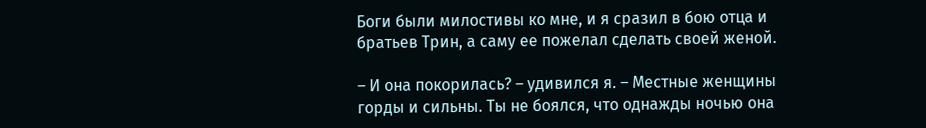Боги были милостивы ко мне, и я сразил в бою отца и братьев Трин, а саму ее пожелал сделать своей женой.

– И она покорилась? – удивился я. – Местные женщины горды и сильны. Ты не боялся, что однажды ночью она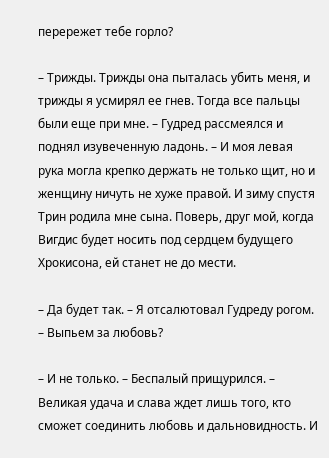перережет тебе горло?

– Трижды. Трижды она пыталась убить меня, и трижды я усмирял ее гнев. Тогда все пальцы были еще при мне. – Гудред рассмеялся и поднял изувеченную ладонь. – И моя левая рука могла крепко держать не только щит, но и женщину ничуть не хуже правой. И зиму спустя Трин родила мне сына. Поверь, друг мой, когда Вигдис будет носить под сердцем будущего Хрокисона, ей станет не до мести.

– Да будет так. – Я отсалютовал Гудреду рогом. – Выпьем за любовь?

– И не только. – Беспалый прищурился. – Великая удача и слава ждет лишь того, кто сможет соединить любовь и дальновидность. И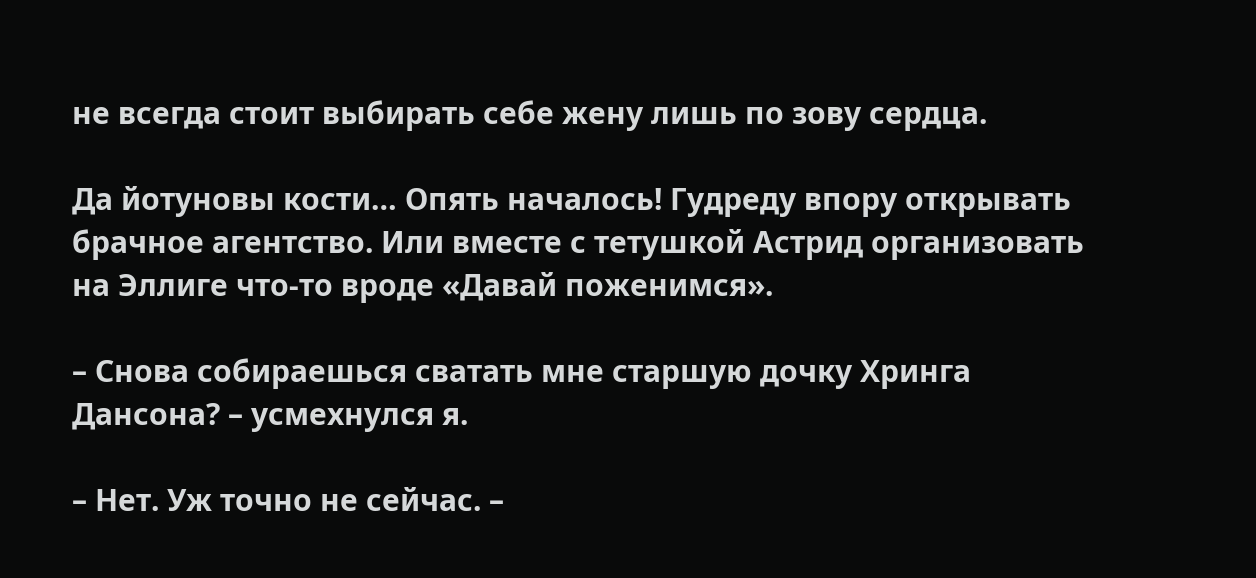не всегда стоит выбирать себе жену лишь по зову сердца.

Да йотуновы кости… Опять началось! Гудреду впору открывать брачное агентство. Или вместе с тетушкой Астрид организовать на Эллиге что-то вроде «Давай поженимся».

– Снова собираешься сватать мне старшую дочку Хринга Дансона? – усмехнулся я.

– Нет. Уж точно не сейчас. –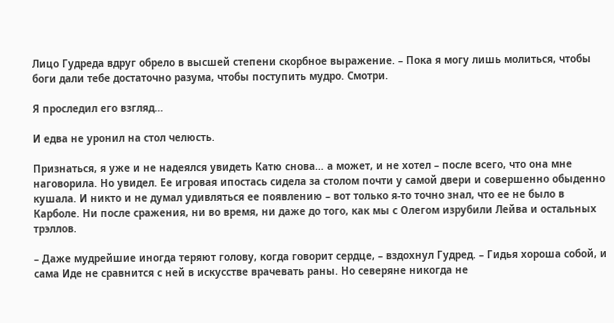Лицо Гудреда вдруг обрело в высшей степени скорбное выражение. – Пока я могу лишь молиться, чтобы боги дали тебе достаточно разума, чтобы поступить мудро. Смотри.

Я проследил его взгляд…

И едва не уронил на стол челюсть.

Признаться, я уже и не надеялся увидеть Катю снова… а может, и не хотел – после всего, что она мне наговорила. Но увидел. Ее игровая ипостась сидела за столом почти у самой двери и совершенно обыденно кушала. И никто и не думал удивляться ее появлению – вот только я-то точно знал, что ее не было в Карболе. Ни после сражения, ни во время, ни даже до того, как мы с Олегом изрубили Лейва и остальных трэллов.

– Даже мудрейшие иногда теряют голову, когда говорит сердце, – вздохнул Гудред. – Гидья хороша собой, и сама Иде не сравнится с ней в искусстве врачевать раны. Но северяне никогда не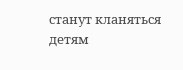станут кланяться детям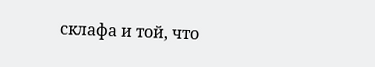склафа и той, что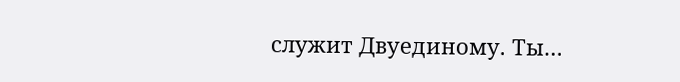служит Двуединому. Ты…